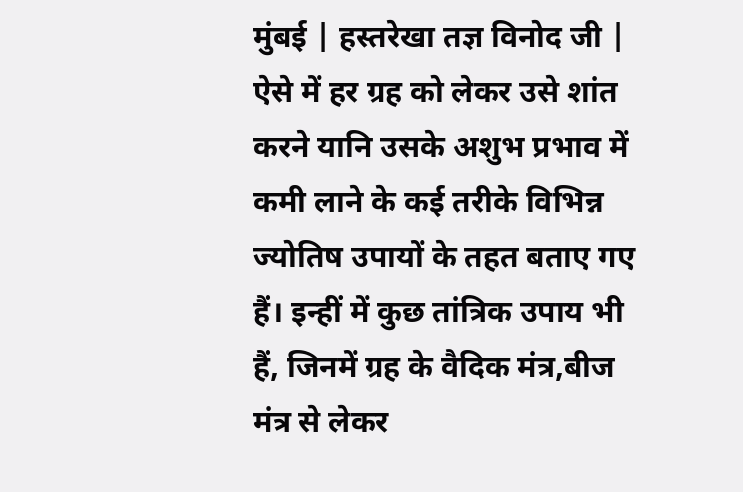मुंबई | हस्तरेखा तज्ञ विनोद जी | ऐसे में हर ग्रह को लेकर उसे शांत करने यानि उसके अशुभ प्रभाव में कमी लाने के कई तरीके विभिन्न ज्योतिष उपायों के तहत बताए गए हैं। इन्हीं में कुछ तांत्रिक उपाय भी हैं, जिनमें ग्रह के वैदिक मंत्र,बीज मंत्र से लेकर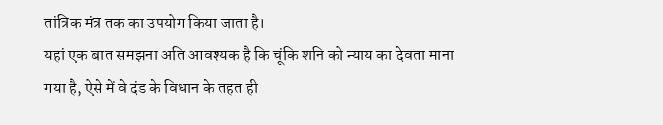तांत्रिक मंत्र तक का उपयोग किया जाता है।
यहां एक बात समझना अति आवश्यक है कि चूंकि शनि को न्याय का देवता माना गया है, ऐसे में वे दंड के विधान के तहत ही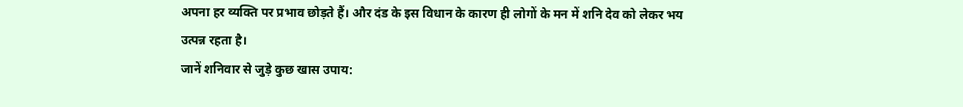अपना हर व्यक्ति पर प्रभाव छोड़ते हैं। और दंड के इस विधान के कारण ही लोगों के मन में शनि देव को लेकर भय उत्पन्न रहता है।
जानें शनिवार से जुड़े कुछ खास उपाय: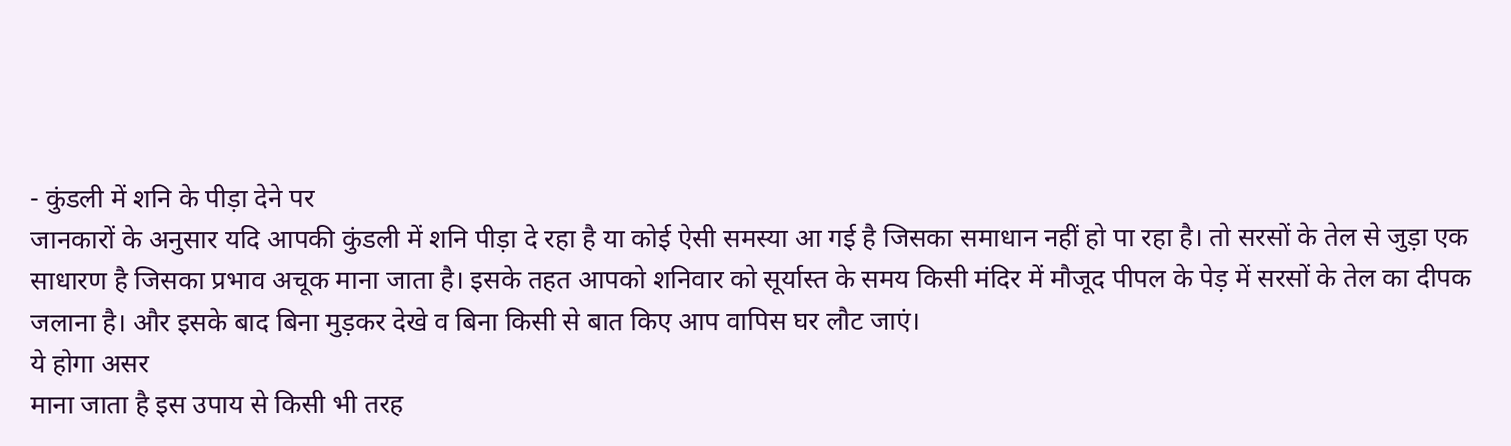- कुंडली में शनि के पीड़ा देने पर
जानकारों के अनुसार यदि आपकी कुंडली में शनि पीड़ा दे रहा है या कोई ऐसी समस्या आ गई है जिसका समाधान नहीं हो पा रहा है। तो सरसों के तेल से जुड़ा एक साधारण है जिसका प्रभाव अचूक माना जाता है। इसके तहत आपको शनिवार को सूर्यास्त के समय किसी मंदिर में मौजूद पीपल के पेड़ में सरसों के तेल का दीपक जलाना है। और इसके बाद बिना मुड़कर देखे व बिना किसी से बात किए आप वापिस घर लौट जाएं।
ये होगा असर
माना जाता है इस उपाय से किसी भी तरह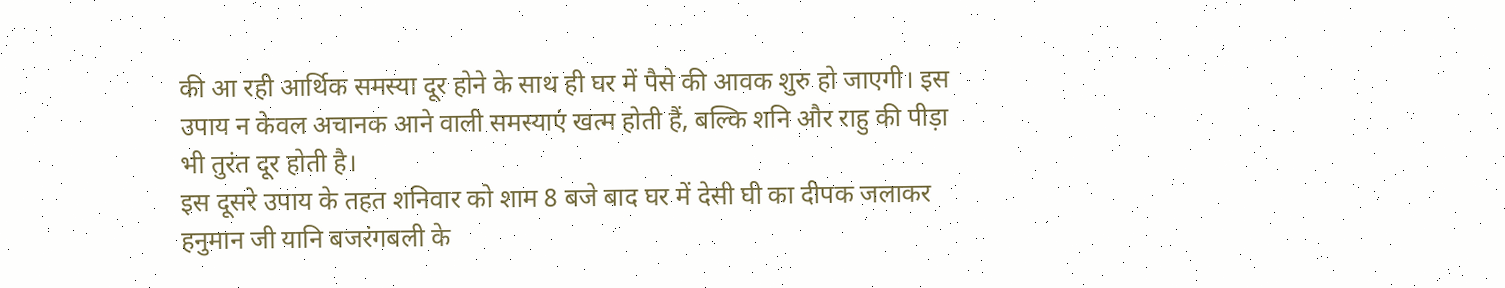की आ रही आर्थिक समस्या दूर होने के साथ ही घर में पैसे की आवक शुरु हो जाएगी। इस उपाय न केवल अचानक आने वाली समस्याएं खत्म होती हैं, बल्कि शनि और राहु की पीड़ा भी तुरंत दूर होती है।
इस दूसरे उपाय के तहत शनिवार को शाम 8 बजे बाद घर में देसी घी का दीपक जलाकर हनुमान जी यानि बजरंगबली के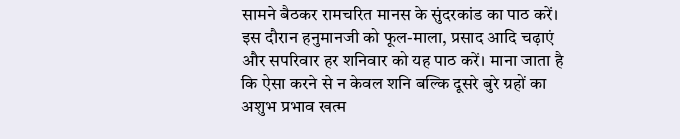सामने बैठकर रामचरित मानस के सुंदरकांड का पाठ करें। इस दौरान हनुमानजी को फूल-माला, प्रसाद आदि चढ़ाएं और सपरिवार हर शनिवार को यह पाठ करें। माना जाता है कि ऐसा करने से न केवल शनि बल्कि दूसरे बुरे ग्रहों का अशुभ प्रभाव खत्म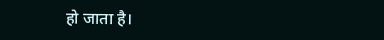हो जाता है।